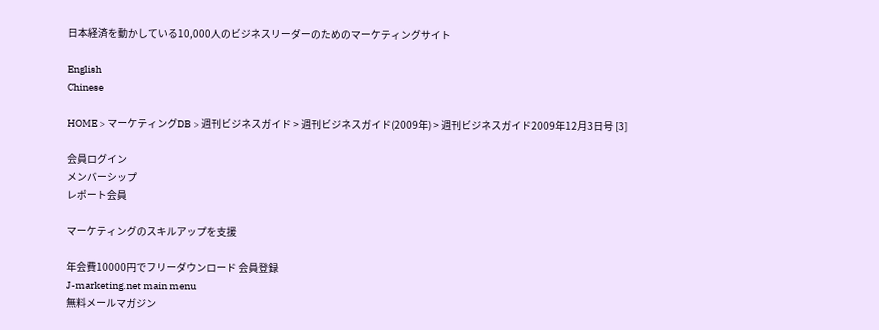日本経済を動かしている10,000人のビジネスリーダーのためのマーケティングサイト

English
Chinese

HOME > マーケティングDB > 週刊ビジネスガイド > 週刊ビジネスガイド(2009年) > 週刊ビジネスガイド2009年12月3日号 [3]

会員ログイン
メンバーシップ
レポート会員

マーケティングのスキルアップを支援

年会費10000円でフリーダウンロード 会員登録
J-marketing.net main menu
無料メールマガジン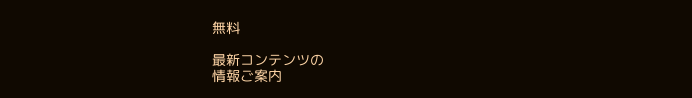無料

最新コンテンツの
情報ご案内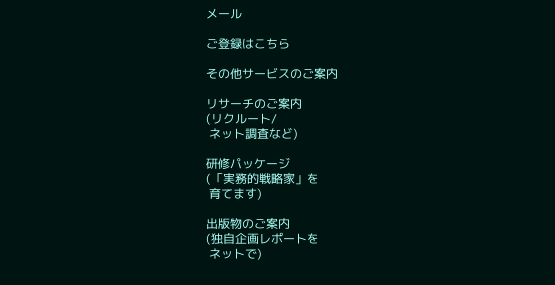メール

ご登録はこちら

その他サービスのご案内

リサーチのご案内
(リクルート/
 ネット調査など)

研修パッケージ
(「実務的戦略家」を
 育てます)

出版物のご案内
(独自企画レポートを
 ネットで)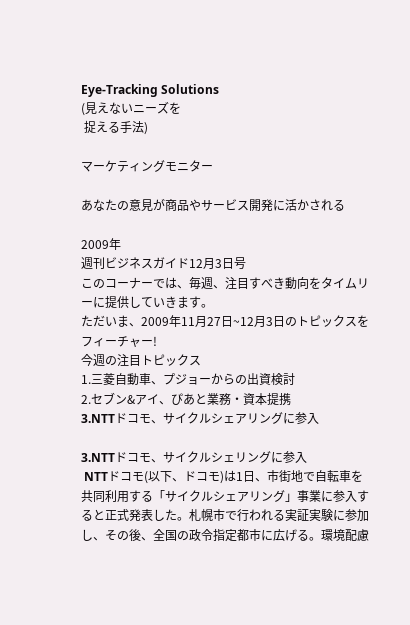Eye-Tracking Solutions
(見えないニーズを
 捉える手法)

マーケティングモニター

あなたの意見が商品やサービス開発に活かされる

2009年
週刊ビジネスガイド12月3日号
このコーナーでは、毎週、注目すべき動向をタイムリーに提供していきます。
ただいま、2009年11月27日~12月3日のトピックスをフィーチャー!
今週の注目トピックス
1.三菱自動車、プジョーからの出資検討
2.セブン&アイ、ぴあと業務・資本提携
3.NTTドコモ、サイクルシェアリングに参入

3.NTTドコモ、サイクルシェリングに参入
 NTTドコモ(以下、ドコモ)は1日、市街地で自転車を共同利用する「サイクルシェアリング」事業に参入すると正式発表した。札幌市で行われる実証実験に参加し、その後、全国の政令指定都市に広げる。環境配慮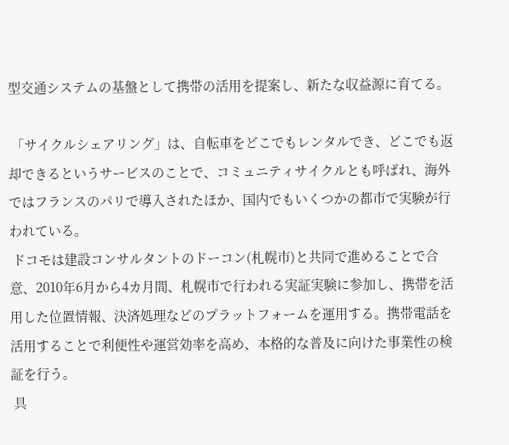型交通システムの基盤として携帯の活用を提案し、新たな収益源に育てる。

 「サイクルシェアリング」は、自転車をどこでもレンタルでき、どこでも返却できるというサービスのことで、コミュニティサイクルとも呼ばれ、海外ではフランスのパリで導入されたほか、国内でもいくつかの都市で実験が行われている。
 ドコモは建設コンサルタントのドーコン(札幌市)と共同で進めることで合意、2010年6月から4カ月間、札幌市で行われる実証実験に参加し、携帯を活用した位置情報、決済処理などのプラットフォームを運用する。携帯電話を活用することで利便性や運営効率を高め、本格的な普及に向けた事業性の検証を行う。
 具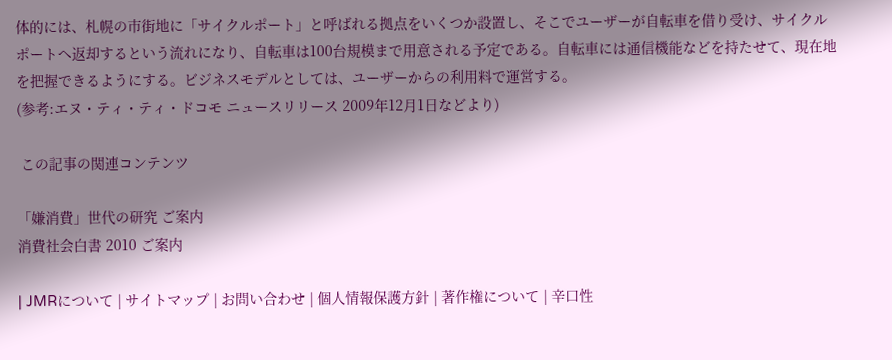体的には、札幌の市街地に「サイクルポート」と呼ばれる拠点をいくつか設置し、そこでユーザーが自転車を借り受け、サイクルポートへ返却するという流れになり、自転車は100台規模まで用意される予定である。自転車には通信機能などを持たせて、現在地を把握できるようにする。ビジネスモデルとしては、ユーザーからの利用料で運営する。
(参考:エヌ・ティ・ティ・ドコモ ニュースリリース 2009年12月1日などより)

 この記事の関連コンテンツ

「嫌消費」世代の研究 ご案内
消費社会白書 2010 ご案内

| JMRについて | サイトマップ | お問い合わせ | 個人情報保護方針 | 著作権について | 辛口性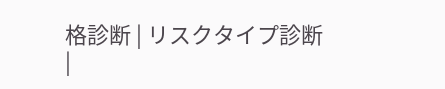格診断 | リスクタイプ診断 |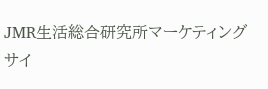JMR生活総合研究所マーケティングサイ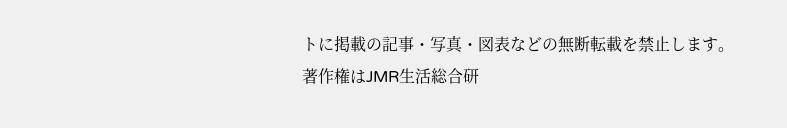トに掲載の記事・写真・図表などの無断転載を禁止します。
著作権はJMR生活総合研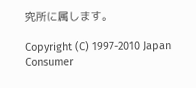究所に属します。

Copyright (C) 1997-2010 Japan Consumer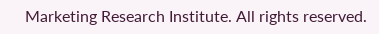Marketing Research Institute. All rights reserved.